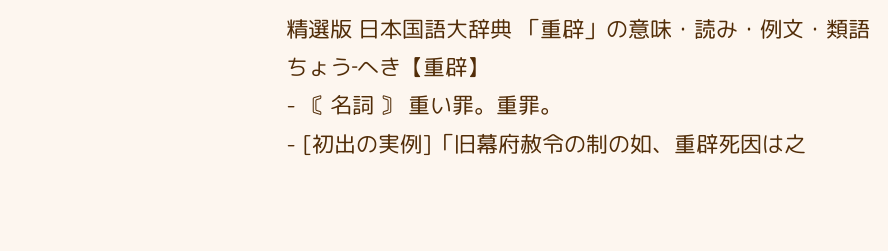精選版 日本国語大辞典 「重辟」の意味・読み・例文・類語
ちょう‐へき【重辟】
- 〘 名詞 〙 重い罪。重罪。
- [初出の実例]「旧幕府赦令の制の如、重辟死因は之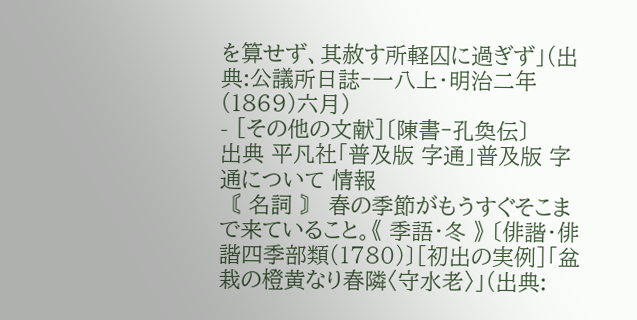を算せず、其赦す所軽囚に過ぎず」(出典:公議所日誌‐一八上・明治二年(1869)六月)
- [その他の文献]〔陳書‐孔奐伝〕
出典 平凡社「普及版 字通」普及版 字通について 情報
〘 名詞 〙 春の季節がもうすぐそこまで来ていること。《 季語・冬 》 〔俳諧・俳諧四季部類(1780)〕[初出の実例]「盆栽の橙黄なり春隣〈守水老〉」(出典: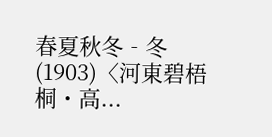春夏秋冬‐冬(1903)〈河東碧梧桐・高...